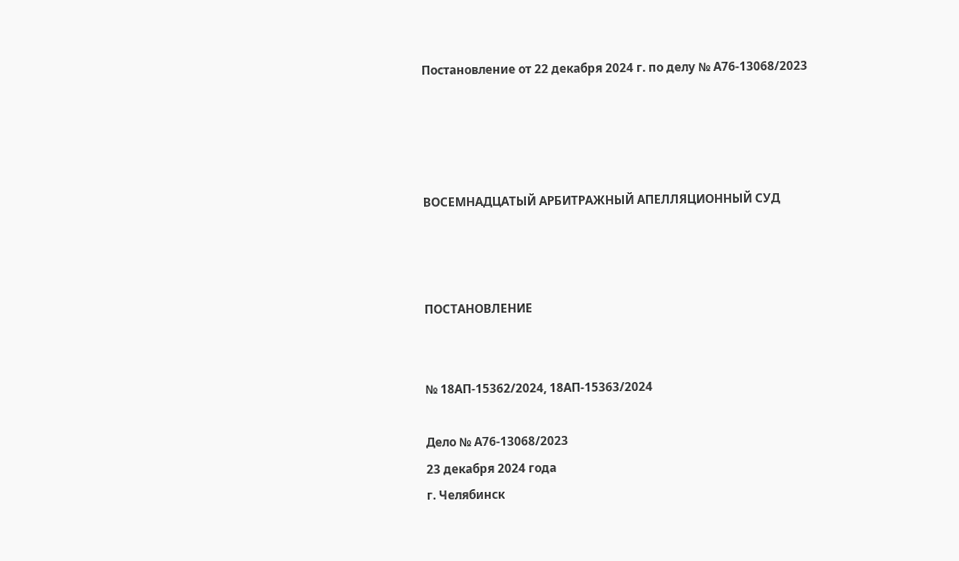Постановление от 22 декабря 2024 г. по делу № А76-13068/2023




ВОСЕМНАДЦАТЫЙ АРБИТРАЖНЫЙ АПЕЛЛЯЦИОННЫЙ СУД



ПОСТАНОВЛЕНИЕ


№ 18АП-15362/2024, 18АП-15363/2024

Дело № А76-13068/2023
23 декабря 2024 года
г. Челябинск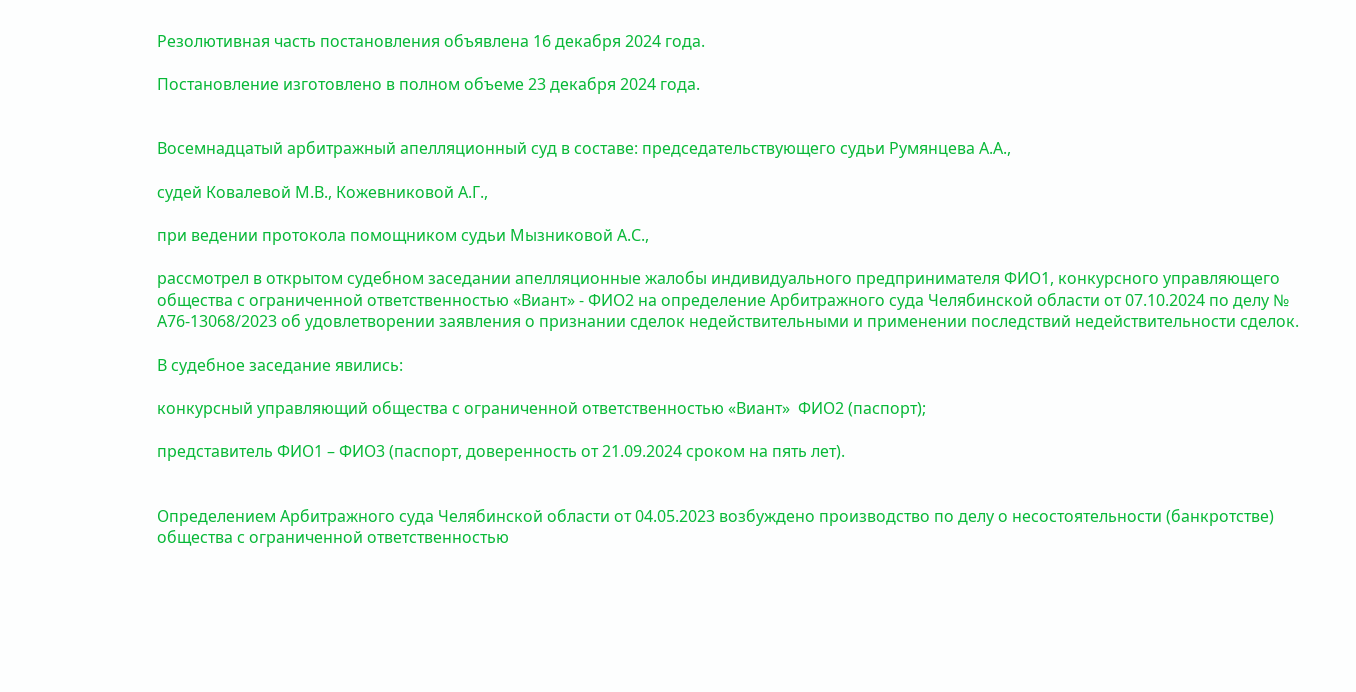Резолютивная часть постановления объявлена 16 декабря 2024 года.

Постановление изготовлено в полном объеме 23 декабря 2024 года.


Восемнадцатый арбитражный апелляционный суд в составе: председательствующего судьи Румянцева А.А.,

судей Ковалевой М.В., Кожевниковой А.Г.,

при ведении протокола помощником судьи Мызниковой А.С.,

рассмотрел в открытом судебном заседании апелляционные жалобы индивидуального предпринимателя ФИО1, конкурсного управляющего общества с ограниченной ответственностью «Виант» - ФИО2 на определение Арбитражного суда Челябинской области от 07.10.2024 по делу № А76-13068/2023 об удовлетворении заявления о признании сделок недействительными и применении последствий недействительности сделок.

В судебное заседание явились:

конкурсный управляющий общества с ограниченной ответственностью «Виант»  ФИО2 (паспорт);

представитель ФИО1 – ФИО3 (паспорт, доверенность от 21.09.2024 сроком на пять лет).


Определением Арбитражного суда Челябинской области от 04.05.2023 возбуждено производство по делу о несостоятельности (банкротстве) общества с ограниченной ответственностью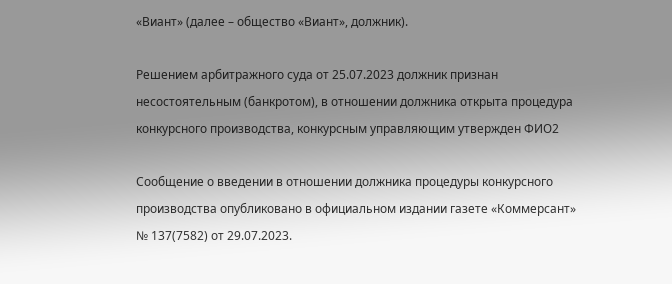«Виант» (далее – общество «Виант», должник).

Решением арбитражного суда от 25.07.2023 должник признан несостоятельным (банкротом), в отношении должника открыта процедура конкурсного производства, конкурсным управляющим утвержден ФИО2

Сообщение о введении в отношении должника процедуры конкурсного производства опубликовано в официальном издании газете «Коммерсант» № 137(7582) от 29.07.2023.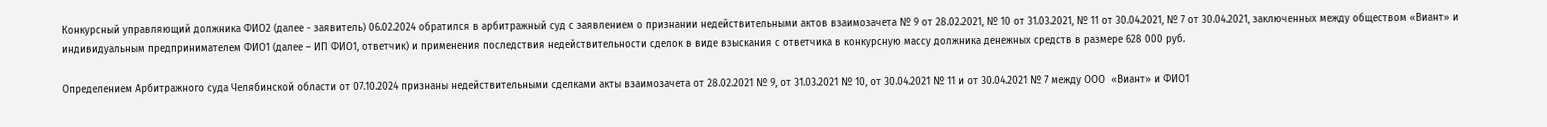Конкурсный управляющий должника ФИО2 (далее - заявитель) 06.02.2024 обратился в арбитражный суд с заявлением о признании недействительными актов взаимозачета № 9 от 28.02.2021, № 10 от 31.03.2021, № 11 от 30.04.2021, № 7 от 30.04.2021, заключенных между обществом «Виант» и индивидуальным предпринимателем ФИО1 (далее – ИП ФИО1, ответчик) и применения последствия недействительности сделок в виде взыскания с ответчика в конкурсную массу должника денежных средств в размере 628 000 руб.

Определением Арбитражного суда Челябинской области от 07.10.2024 признаны недействительными сделками акты взаимозачета от 28.02.2021 № 9, от 31.03.2021 № 10, от 30.04.2021 № 11 и от 30.04.2021 № 7 между ООО  «Виант» и ФИО1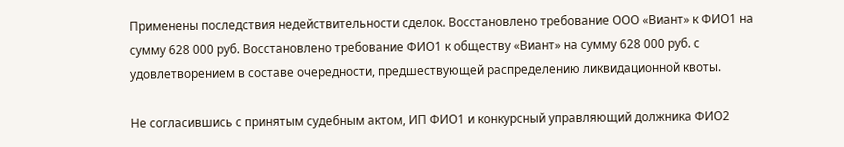Применены последствия недействительности сделок. Восстановлено требование ООО «Виант» к ФИО1 на сумму 628 000 руб. Восстановлено требование ФИО1 к обществу «Виант» на сумму 628 000 руб. с удовлетворением в составе очередности, предшествующей распределению ликвидационной квоты.

Не согласившись с принятым судебным актом, ИП ФИО1 и конкурсный управляющий должника ФИО2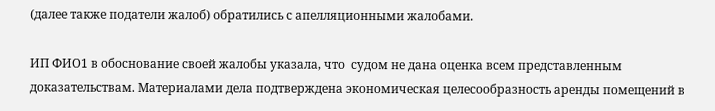(далее также податели жалоб) обратились с апелляционными жалобами.

ИП ФИО1 в обоснование своей жалобы указала, что  судом не дана оценка всем представленным доказательствам. Материалами дела подтверждена экономическая целесообразность аренды помещений в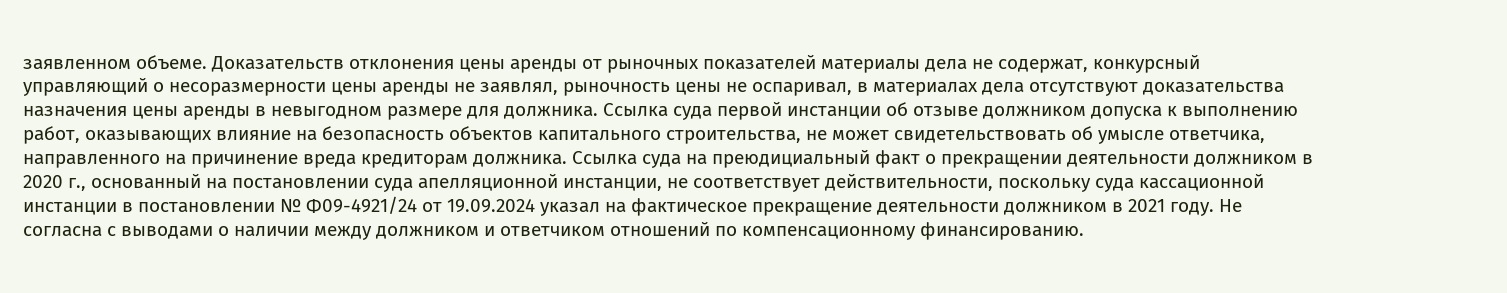заявленном объеме. Доказательств отклонения цены аренды от рыночных показателей материалы дела не содержат, конкурсный управляющий о несоразмерности цены аренды не заявлял, рыночность цены не оспаривал, в материалах дела отсутствуют доказательства назначения цены аренды в невыгодном размере для должника. Ссылка суда первой инстанции об отзыве должником допуска к выполнению работ, оказывающих влияние на безопасность объектов капитального строительства, не может свидетельствовать об умысле ответчика, направленного на причинение вреда кредиторам должника. Ссылка суда на преюдициальный факт о прекращении деятельности должником в 2020 г., основанный на постановлении суда апелляционной инстанции, не соответствует действительности, поскольку суда кассационной инстанции в постановлении № Ф09-4921/24 от 19.09.2024 указал на фактическое прекращение деятельности должником в 2021 году. Не согласна с выводами о наличии между должником и ответчиком отношений по компенсационному финансированию.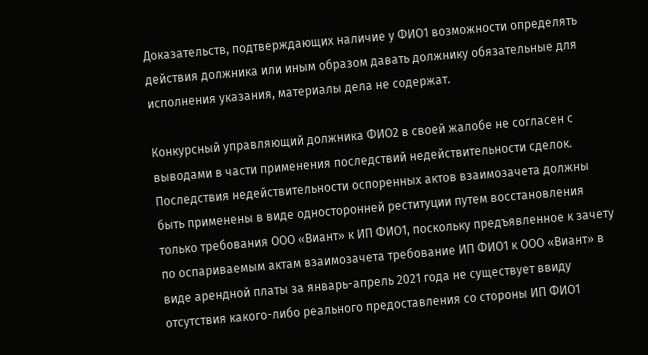Доказательств, подтверждающих наличие у ФИО1 возможности определять действия должника или иным образом давать должнику обязательные для исполнения указания, материалы дела не содержат.

Конкурсный управляющий должника ФИО2 в своей жалобе не согласен с выводами в части применения последствий недействительности сделок. Последствия недействительности оспоренных актов взаимозачета должны быть применены в виде односторонней реституции путем восстановления только требования ООО «Виант» к ИП ФИО1, поскольку предъявленное к зачету по оспариваемым актам взаимозачета требование ИП ФИО1 к ООО «Виант» в виде арендной платы за январь-апрель 2021 года не существует ввиду отсутствия какого-либо реального предоставления со стороны ИП ФИО1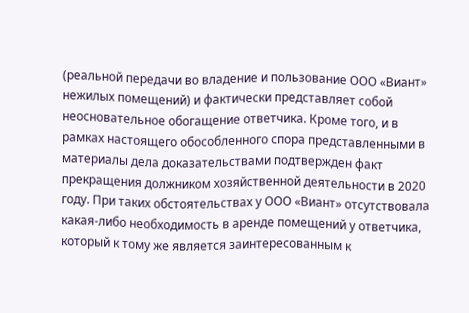(реальной передачи во владение и пользование ООО «Виант» нежилых помещений) и фактически представляет собой неосновательное обогащение ответчика. Кроме того, и в рамках настоящего обособленного спора представленными в материалы дела доказательствами подтвержден факт прекращения должником хозяйственной деятельности в 2020 году. При таких обстоятельствах у ООО «Виант» отсутствовала какая-либо необходимость в аренде помещений у ответчика, который к тому же является заинтересованным к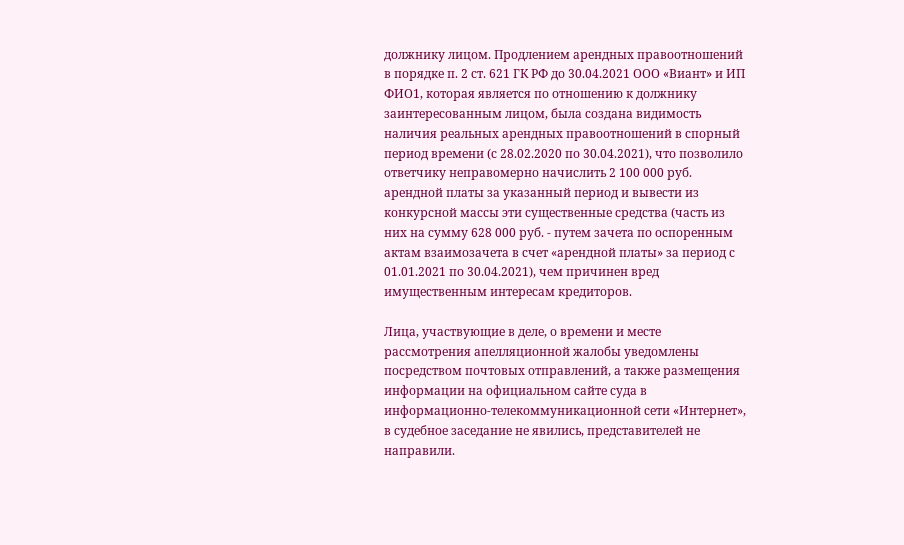должнику лицом. Продлением арендных правоотношений в порядке п. 2 ст. 621 ГК РФ до 30.04.2021 ООО «Виант» и ИП ФИО1, которая является по отношению к должнику заинтересованным лицом, была создана видимость наличия реальных арендных правоотношений в спорный период времени (с 28.02.2020 по 30.04.2021), что позволило ответчику неправомерно начислить 2 100 000 руб. арендной платы за указанный период и вывести из конкурсной массы эти существенные средства (часть из них на сумму 628 000 руб. - путем зачета по оспоренным актам взаимозачета в счет «арендной платы» за период с 01.01.2021 по 30.04.2021), чем причинен вред имущественным интересам кредиторов.

Лица, участвующие в деле, о времени и месте рассмотрения апелляционной жалобы уведомлены посредством почтовых отправлений, а также размещения информации на официальном сайте суда в информационно-телекоммуникационной сети «Интернет», в судебное заседание не явились, представителей не направили.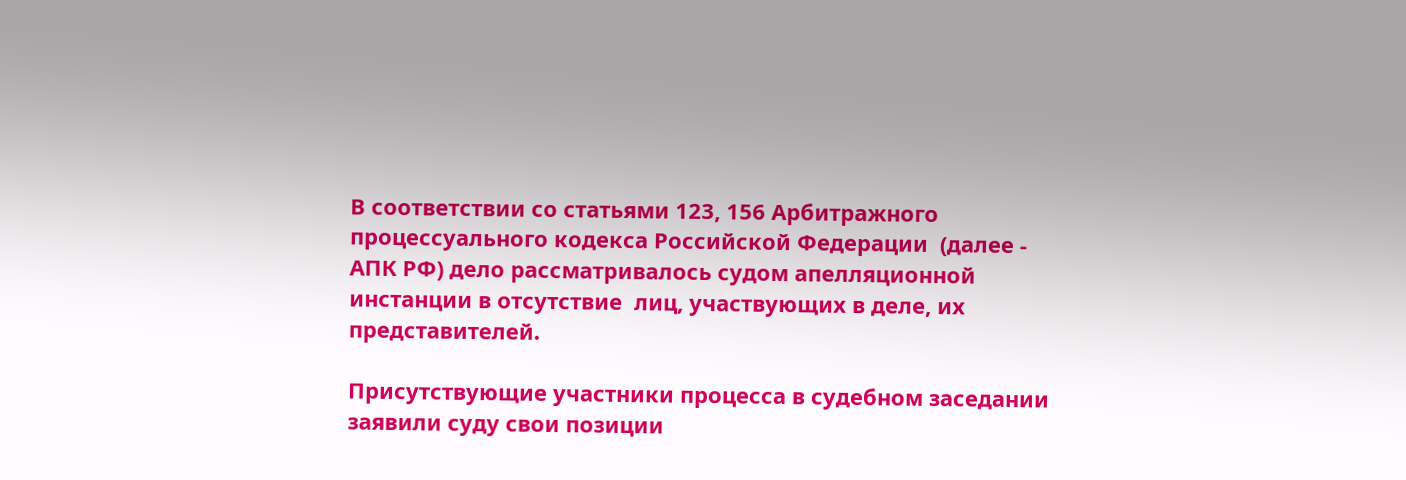В соответствии со статьями 123, 156 Арбитражного процессуального кодекса Российской Федерации  (далее - АПК РФ) дело рассматривалось судом апелляционной инстанции в отсутствие  лиц, участвующих в деле, их представителей.

Присутствующие участники процесса в судебном заседании заявили суду свои позиции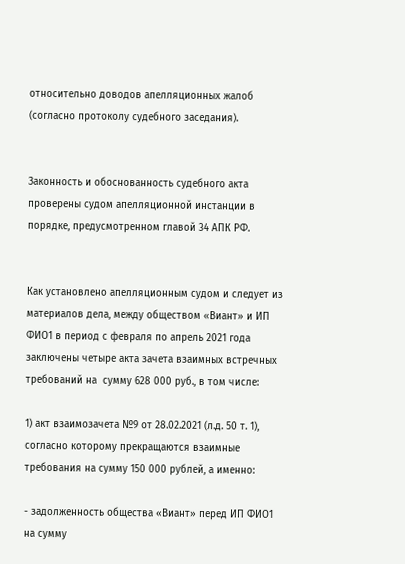относительно доводов апелляционных жалоб (согласно протоколу судебного заседания).


Законность и обоснованность судебного акта проверены судом апелляционной инстанции в порядке, предусмотренном главой 34 АПК РФ.


Как установлено апелляционным судом и следует из материалов дела, между обществом «Виант» и ИП ФИО1 в период с февраля по апрель 2021 года заключены четыре акта зачета взаимных встречных  требований на  сумму 628 000 руб., в том числе:

1) акт взаимозачета №9 от 28.02.2021 (л.д. 50 т. 1), согласно которому прекращаются взаимные требования на сумму 150 000 рублей, а именно:

- задолженность общества «Виант» перед ИП ФИО1 на сумму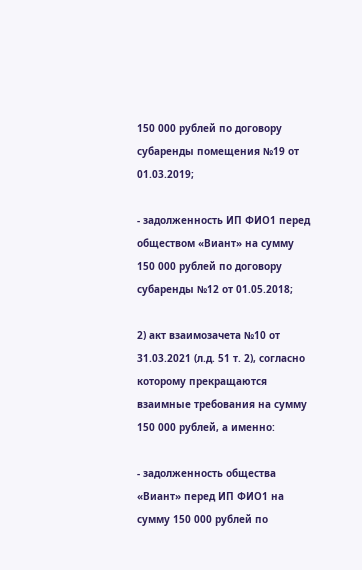150 000 рублей по договору субаренды помещения №19 от 01.03.2019;

- задолженность ИП ФИО1 перед обществом «Виант» на сумму 150 000 рублей по договору субаренды №12 от 01.05.2018;

2) акт взаимозачета №10 от 31.03.2021 (л.д. 51 т. 2), согласно которому прекращаются взаимные требования на сумму 150 000 рублей, а именно:

- задолженность общества «Виант» перед ИП ФИО1 на сумму 150 000 рублей по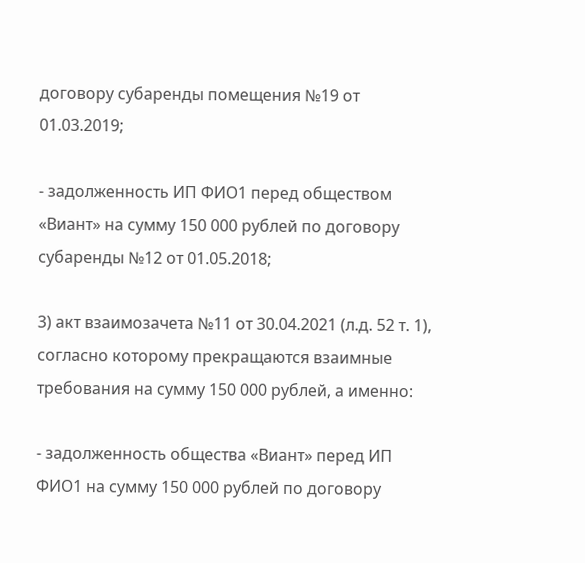договору субаренды помещения №19 от 01.03.2019;

- задолженность ИП ФИО1 перед обществом «Виант» на сумму 150 000 рублей по договору субаренды №12 от 01.05.2018;

3) акт взаимозачета №11 от 30.04.2021 (л.д. 52 т. 1), согласно которому прекращаются взаимные требования на сумму 150 000 рублей, а именно:

- задолженность общества «Виант» перед ИП ФИО1 на сумму 150 000 рублей по договору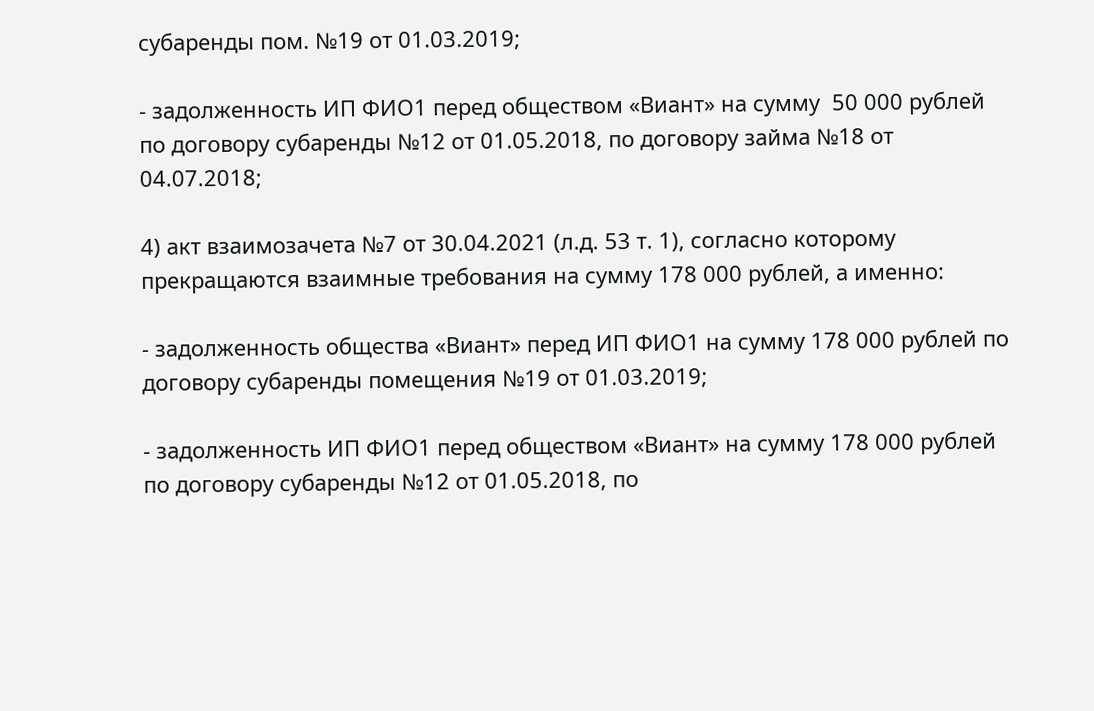субаренды пом. №19 от 01.03.2019;

- задолженность ИП ФИО1 перед обществом «Виант» на сумму  50 000 рублей по договору субаренды №12 от 01.05.2018, по договору займа №18 от 04.07.2018;

4) акт взаимозачета №7 от 30.04.2021 (л.д. 53 т. 1), согласно которому прекращаются взаимные требования на сумму 178 000 рублей, а именно:

- задолженность общества «Виант» перед ИП ФИО1 на сумму 178 000 рублей по договору субаренды помещения №19 от 01.03.2019;

- задолженность ИП ФИО1 перед обществом «Виант» на сумму 178 000 рублей по договору субаренды №12 от 01.05.2018, по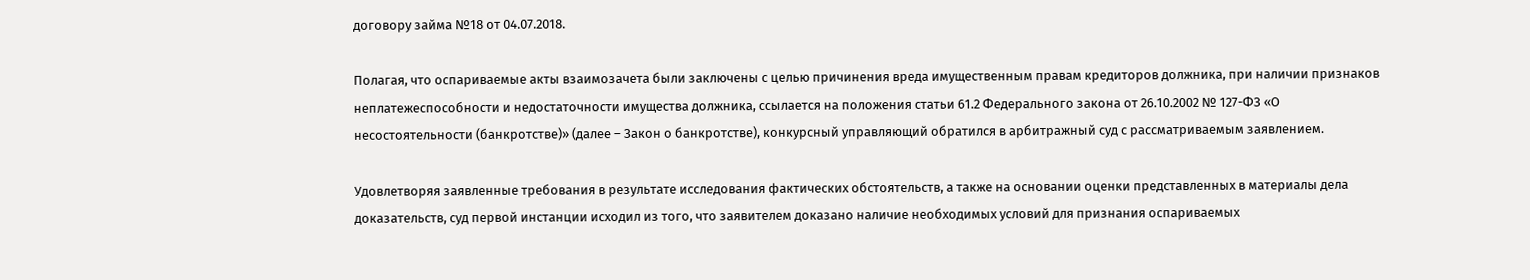договору займа №18 от 04.07.2018.

Полагая, что оспариваемые акты взаимозачета были заключены с целью причинения вреда имущественным правам кредиторов должника, при наличии признаков неплатежеспособности и недостаточности имущества должника, ссылается на положения статьи 61.2 Федерального закона от 26.10.2002 № 127-ФЗ «О несостоятельности (банкротстве)» (далее – Закон о банкротстве), конкурсный управляющий обратился в арбитражный суд с рассматриваемым заявлением.

Удовлетворяя заявленные требования в результате исследования фактических обстоятельств, а также на основании оценки представленных в материалы дела доказательств, суд первой инстанции исходил из того, что заявителем доказано наличие необходимых условий для признания оспариваемых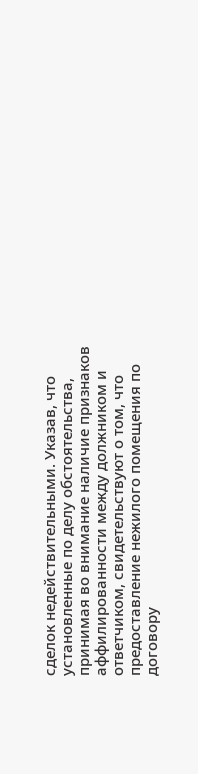сделок недействительными. Указав, что установленные по делу обстоятельства, принимая во внимание наличие признаков аффилированности между должником и ответчиком, свидетельствуют о том, что предоставление нежилого помещения по договору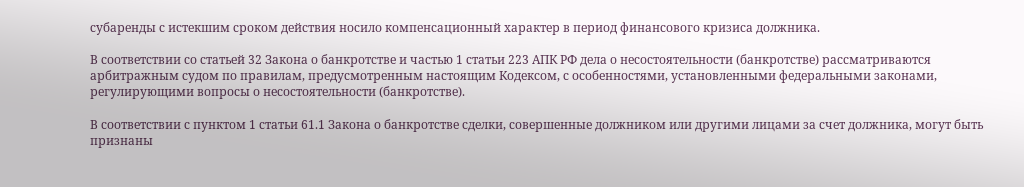субаренды с истекшим сроком действия носило компенсационный характер в период финансового кризиса должника.

В соответствии со статьей 32 Закона о банкротстве и частью 1 статьи 223 АПК РФ дела о несостоятельности (банкротстве) рассматриваются арбитражным судом по правилам, предусмотренным настоящим Кодексом, с особенностями, установленными федеральными законами, регулирующими вопросы о несостоятельности (банкротстве).

В соответствии с пунктом 1 статьи 61.1 Закона о банкротстве сделки, совершенные должником или другими лицами за счет должника, могут быть признаны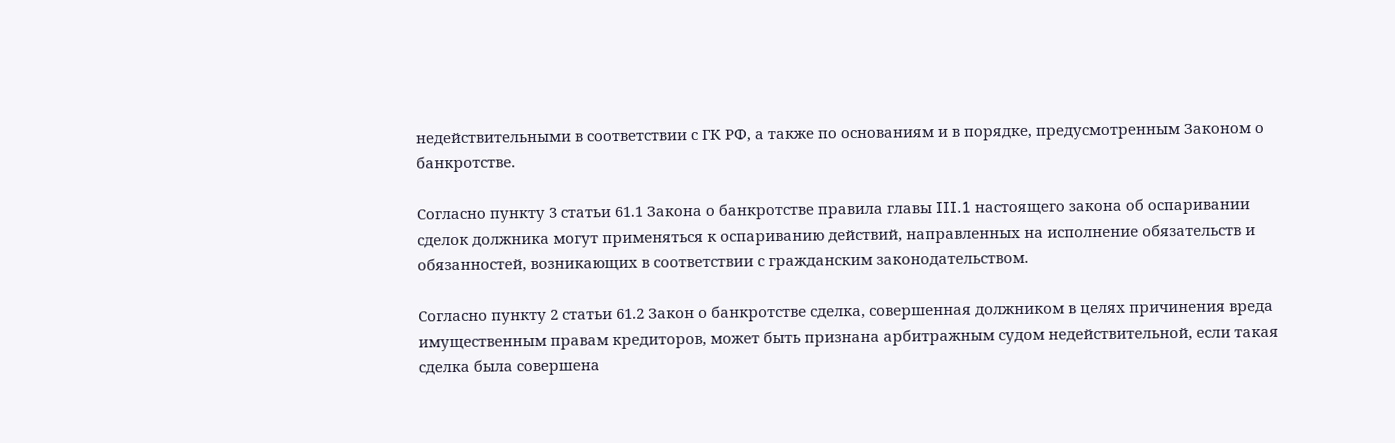недействительными в соответствии с ГК РФ, а также по основаниям и в порядке, предусмотренным Законом о банкротстве.

Согласно пункту 3 статьи 61.1 Закона о банкротстве правила главы III.1 настоящего закона об оспаривании сделок должника могут применяться к оспариванию действий, направленных на исполнение обязательств и обязанностей, возникающих в соответствии с гражданским законодательством.

Согласно пункту 2 статьи 61.2 Закон о банкротстве сделка, совершенная должником в целях причинения вреда имущественным правам кредиторов, может быть признана арбитражным судом недействительной, если такая сделка была совершена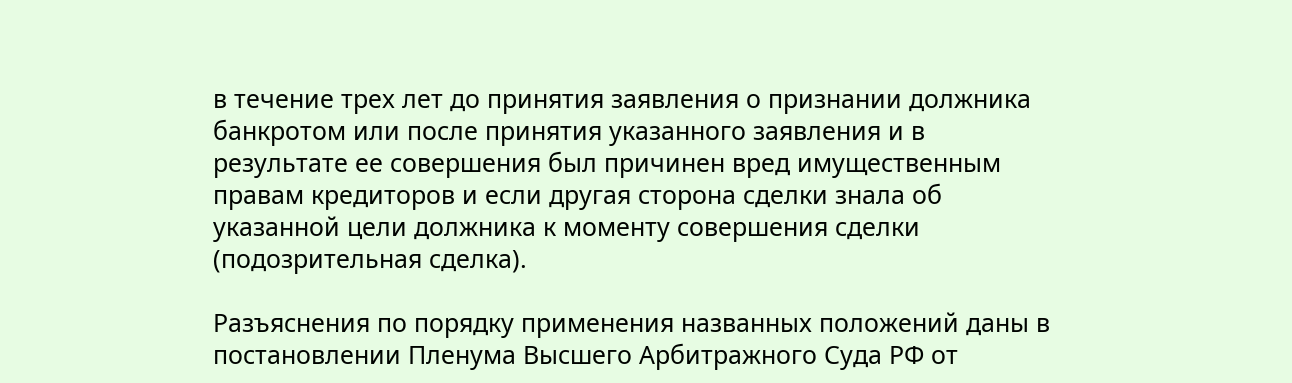в течение трех лет до принятия заявления о признании должника банкротом или после принятия указанного заявления и в результате ее совершения был причинен вред имущественным правам кредиторов и если другая сторона сделки знала об указанной цели должника к моменту совершения сделки (подозрительная сделка).

Разъяснения по порядку применения названных положений даны в постановлении Пленума Высшего Арбитражного Суда РФ от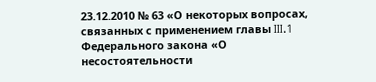23.12.2010 № 63 «О некоторых вопросах, связанных с применением главы III.1 Федерального закона «О несостоятельности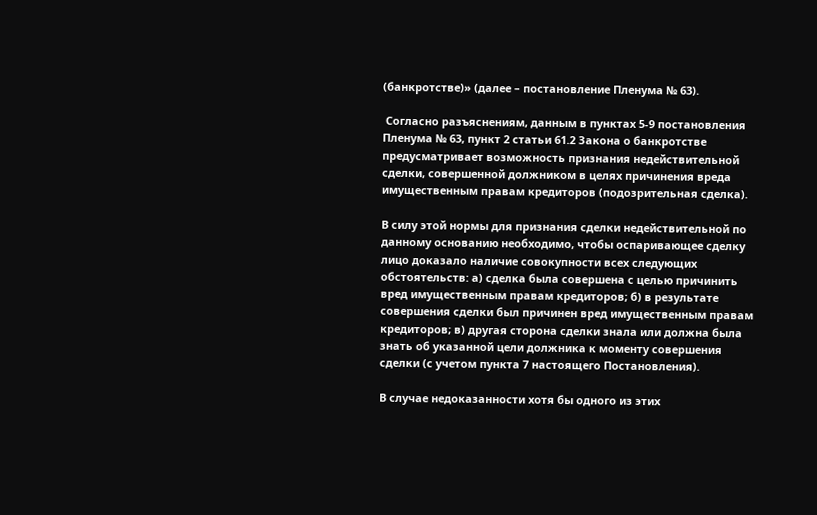(банкротстве)» (далее – постановление Пленума № 63).

 Согласно разъяснениям, данным в пунктах 5-9 постановления Пленума № 63, пункт 2 статьи 61.2 Закона о банкротстве предусматривает возможность признания недействительной сделки, совершенной должником в целях причинения вреда имущественным правам кредиторов (подозрительная сделка).

В силу этой нормы для признания сделки недействительной по данному основанию необходимо, чтобы оспаривающее сделку лицо доказало наличие совокупности всех следующих обстоятельств: а) сделка была совершена с целью причинить вред имущественным правам кредиторов; б) в результате совершения сделки был причинен вред имущественным правам кредиторов; в) другая сторона сделки знала или должна была знать об указанной цели должника к моменту совершения сделки (с учетом пункта 7 настоящего Постановления).

В случае недоказанности хотя бы одного из этих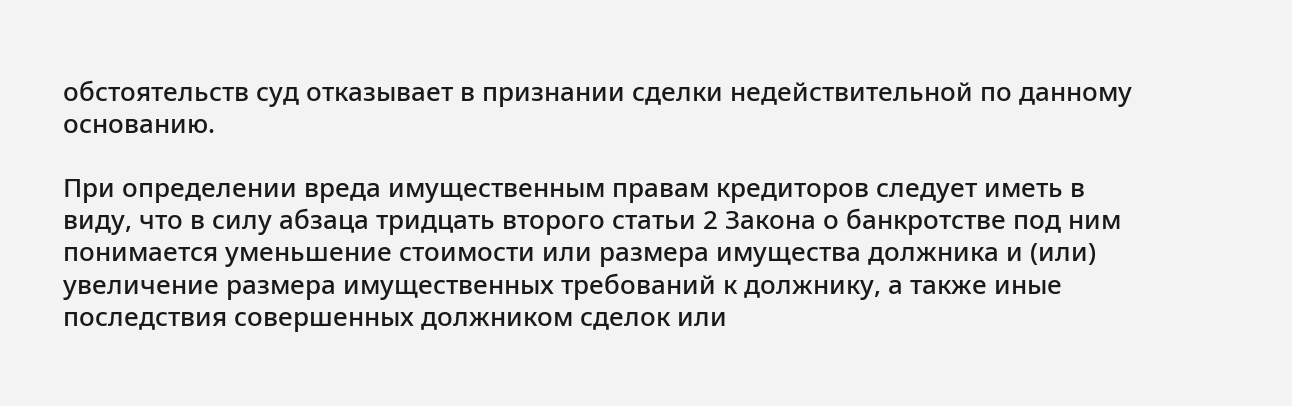обстоятельств суд отказывает в признании сделки недействительной по данному основанию.

При определении вреда имущественным правам кредиторов следует иметь в виду, что в силу абзаца тридцать второго статьи 2 Закона о банкротстве под ним понимается уменьшение стоимости или размера имущества должника и (или) увеличение размера имущественных требований к должнику, а также иные последствия совершенных должником сделок или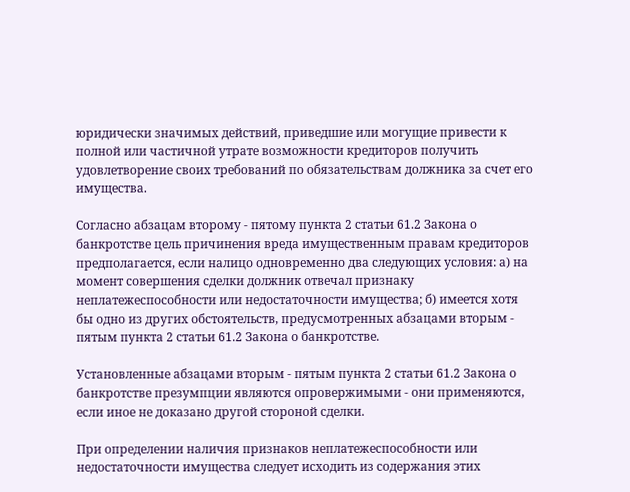юридически значимых действий, приведшие или могущие привести к полной или частичной утрате возможности кредиторов получить удовлетворение своих требований по обязательствам должника за счет его имущества.

Согласно абзацам второму - пятому пункта 2 статьи 61.2 Закона о банкротстве цель причинения вреда имущественным правам кредиторов предполагается, если налицо одновременно два следующих условия: а) на момент совершения сделки должник отвечал признаку неплатежеспособности или недостаточности имущества; б) имеется хотя бы одно из других обстоятельств, предусмотренных абзацами вторым - пятым пункта 2 статьи 61.2 Закона о банкротстве.

Установленные абзацами вторым - пятым пункта 2 статьи 61.2 Закона о банкротстве презумпции являются опровержимыми - они применяются, если иное не доказано другой стороной сделки.

При определении наличия признаков неплатежеспособности или недостаточности имущества следует исходить из содержания этих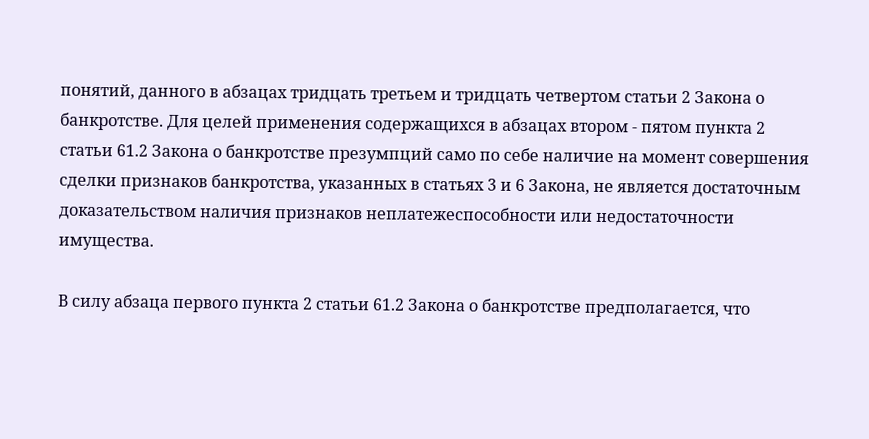понятий, данного в абзацах тридцать третьем и тридцать четвертом статьи 2 Закона о банкротстве. Для целей применения содержащихся в абзацах втором - пятом пункта 2 статьи 61.2 Закона о банкротстве презумпций само по себе наличие на момент совершения сделки признаков банкротства, указанных в статьях 3 и 6 Закона, не является достаточным доказательством наличия признаков неплатежеспособности или недостаточности имущества.

В силу абзаца первого пункта 2 статьи 61.2 Закона о банкротстве предполагается, что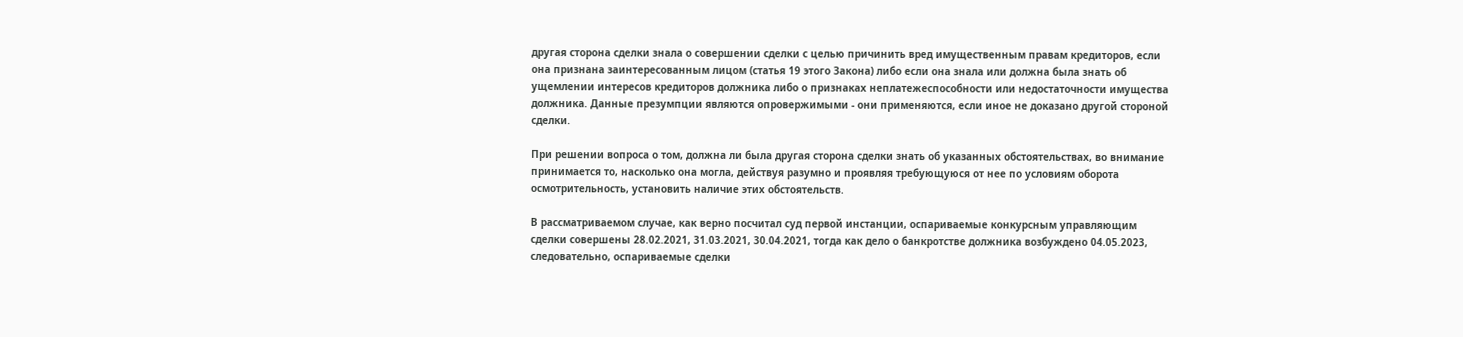другая сторона сделки знала о совершении сделки с целью причинить вред имущественным правам кредиторов, если она признана заинтересованным лицом (статья 19 этого Закона) либо если она знала или должна была знать об ущемлении интересов кредиторов должника либо о признаках неплатежеспособности или недостаточности имущества должника. Данные презумпции являются опровержимыми - они применяются, если иное не доказано другой стороной сделки.

При решении вопроса о том, должна ли была другая сторона сделки знать об указанных обстоятельствах, во внимание принимается то, насколько она могла, действуя разумно и проявляя требующуюся от нее по условиям оборота осмотрительность, установить наличие этих обстоятельств.

В рассматриваемом случае, как верно посчитал суд первой инстанции, оспариваемые конкурсным управляющим сделки совершены 28.02.2021, 31.03.2021, 30.04.2021, тогда как дело о банкротстве должника возбуждено 04.05.2023, следовательно, оспариваемые сделки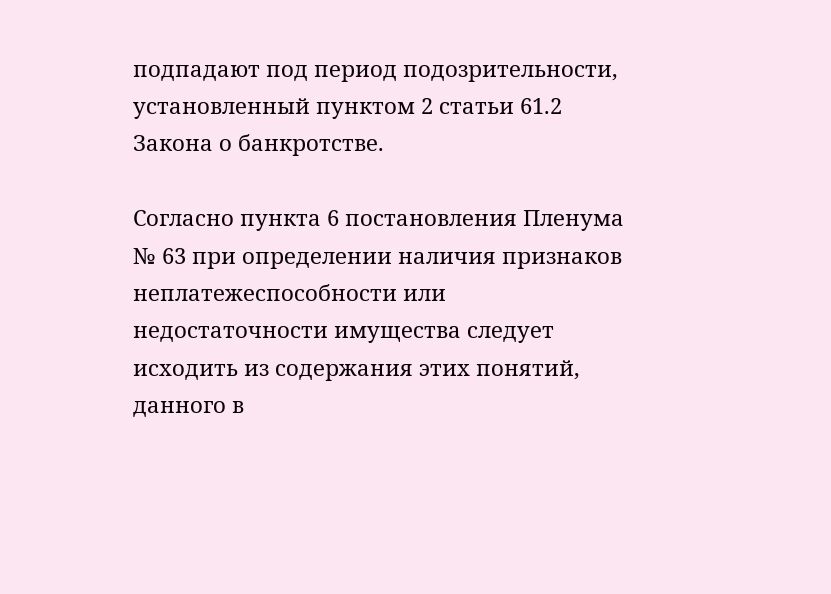подпадают под период подозрительности, установленный пунктом 2 статьи 61.2 Закона о банкротстве.

Согласно пункта 6 постановления Пленума № 63 при определении наличия признаков неплатежеспособности или недостаточности имущества следует исходить из содержания этих понятий, данного в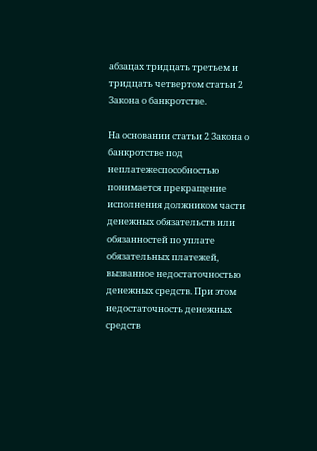абзацах тридцать третьем и тридцать четвертом статьи 2 Закона о банкротстве.

На основании статьи 2 Закона о банкротстве под неплатежеспособностью понимается прекращение исполнения должником части денежных обязательств или обязанностей по уплате обязательных платежей, вызванное недостаточностью денежных средств. При этом недостаточность денежных средств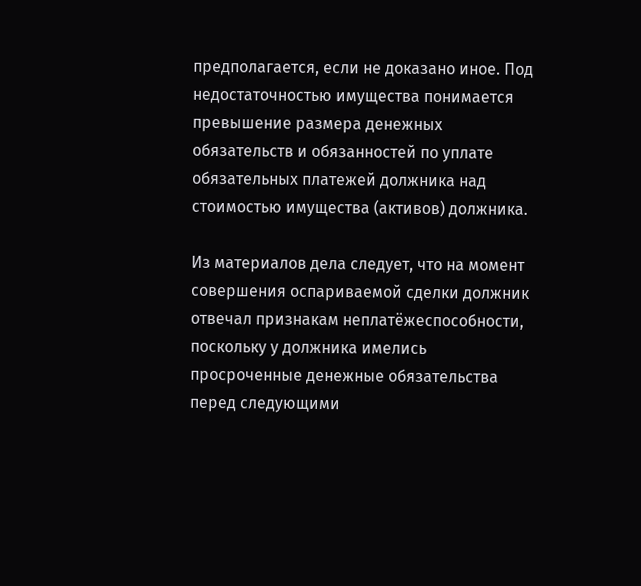предполагается, если не доказано иное. Под недостаточностью имущества понимается превышение размера денежных обязательств и обязанностей по уплате обязательных платежей должника над стоимостью имущества (активов) должника.

Из материалов дела следует, что на момент совершения оспариваемой сделки должник отвечал признакам неплатёжеспособности, поскольку у должника имелись просроченные денежные обязательства перед следующими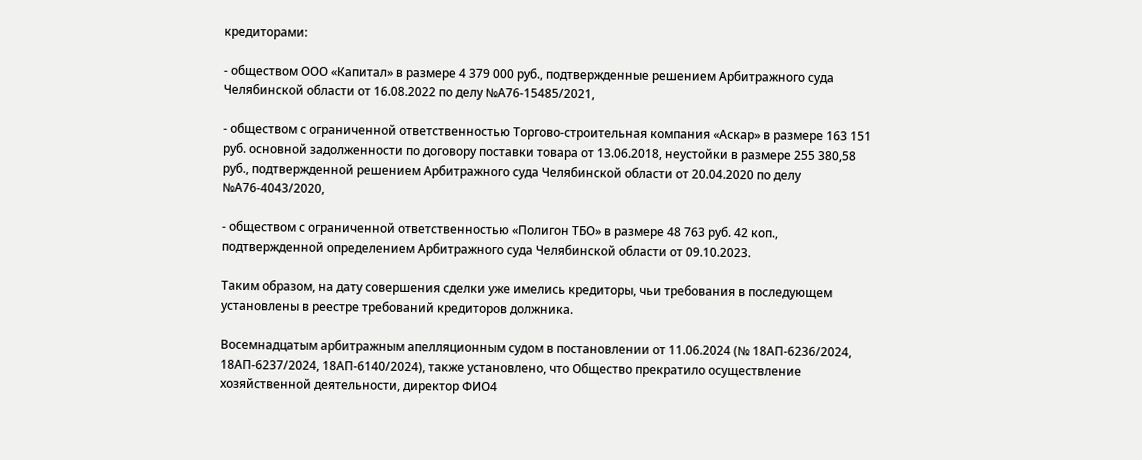кредиторами:

- обществом ООО «Капитал» в размере 4 379 000 руб., подтвержденные решением Арбитражного суда Челябинской области от 16.08.2022 по делу №А76-15485/2021,

- обществом с ограниченной ответственностью Торгово-строительная компания «Аскар» в размере 163 151 руб. основной задолженности по договору поставки товара от 13.06.2018, неустойки в размере 255 380,58 руб., подтвержденной решением Арбитражного суда Челябинской области от 20.04.2020 по делу №А76-4043/2020,

- обществом с ограниченной ответственностью «Полигон ТБО» в размере 48 763 руб. 42 коп., подтвержденной определением Арбитражного суда Челябинской области от 09.10.2023.

Таким образом, на дату совершения сделки уже имелись кредиторы, чьи требования в последующем установлены в реестре требований кредиторов должника.

Восемнадцатым арбитражным апелляционным судом в постановлении от 11.06.2024 (№ 18АП-6236/2024, 18АП-6237/2024, 18АП-6140/2024), также установлено, что Общество прекратило осуществление хозяйственной деятельности, директор ФИО4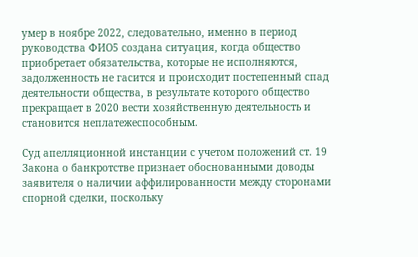умер в ноябре 2022, следовательно, именно в период руководства ФИО5 создана ситуация, когда общество приобретает обязательства, которые не исполняются, задолженность не гасится и происходит постепенный спад деятельности общества, в результате которого общество прекращает в 2020 вести хозяйственную деятельность и становится неплатежеспособным.

Суд апелляционной инстанции с учетом положений ст. 19 Закона о банкротстве признает обоснованными доводы заявителя о наличии аффилированности между сторонами спорной сделки, поскольку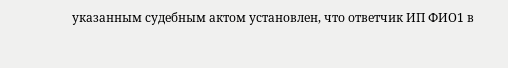указанным судебным актом установлен, что ответчик ИП ФИО1 в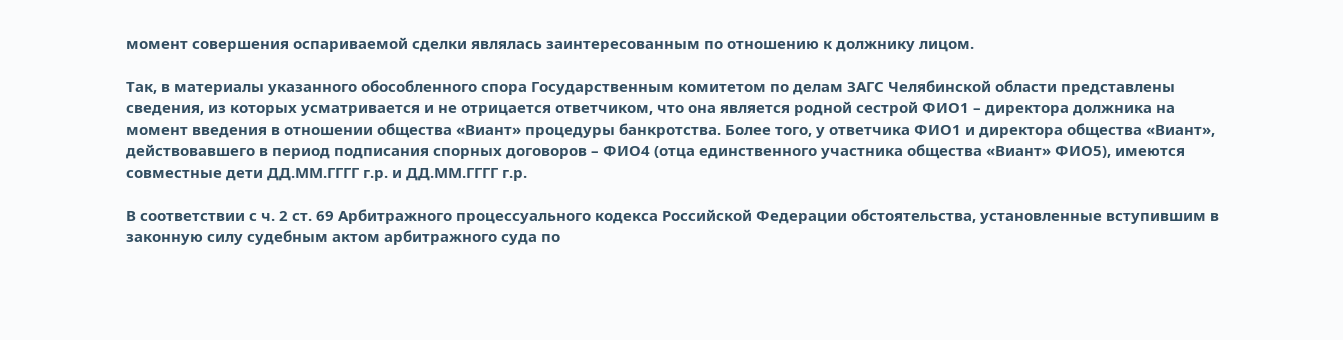момент совершения оспариваемой сделки являлась заинтересованным по отношению к должнику лицом.

Так, в материалы указанного обособленного спора Государственным комитетом по делам ЗАГС Челябинской области представлены сведения, из которых усматривается и не отрицается ответчиком, что она является родной сестрой ФИО1 – директора должника на момент введения в отношении общества «Виант» процедуры банкротства. Более того, у ответчика ФИО1 и директора общества «Виант», действовавшего в период подписания спорных договоров – ФИО4 (отца единственного участника общества «Виант» ФИО5), имеются совместные дети ДД.ММ.ГГГГ г.р. и ДД.ММ.ГГГГ г.р.

В соответствии с ч. 2 ст. 69 Арбитражного процессуального кодекса Российской Федерации обстоятельства, установленные вступившим в законную силу судебным актом арбитражного суда по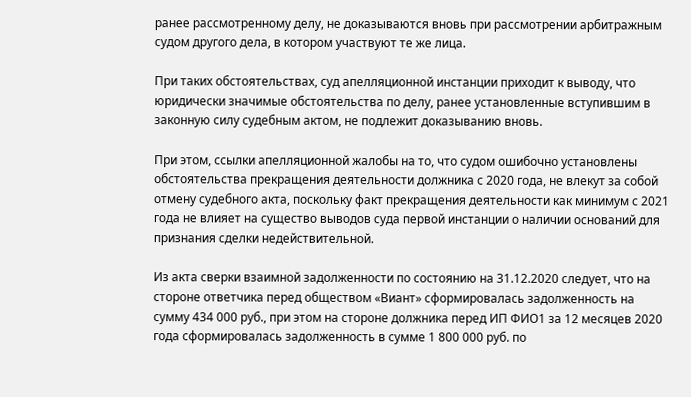ранее рассмотренному делу, не доказываются вновь при рассмотрении арбитражным судом другого дела, в котором участвуют те же лица.

При таких обстоятельствах, суд апелляционной инстанции приходит к выводу, что юридически значимые обстоятельства по делу, ранее установленные вступившим в законную силу судебным актом, не подлежит доказыванию вновь.

При этом, ссылки апелляционной жалобы на то, что судом ошибочно установлены обстоятельства прекращения деятельности должника с 2020 года, не влекут за собой отмену судебного акта, поскольку факт прекращения деятельности как минимум с 2021 года не влияет на существо выводов суда первой инстанции о наличии оснований для признания сделки недействительной.

Из акта сверки взаимной задолженности по состоянию на 31.12.2020 следует, что на стороне ответчика перед обществом «Виант» сформировалась задолженность на сумму 434 000 руб., при этом на стороне должника перед ИП ФИО1 за 12 месяцев 2020 года сформировалась задолженность в сумме 1 800 000 руб. по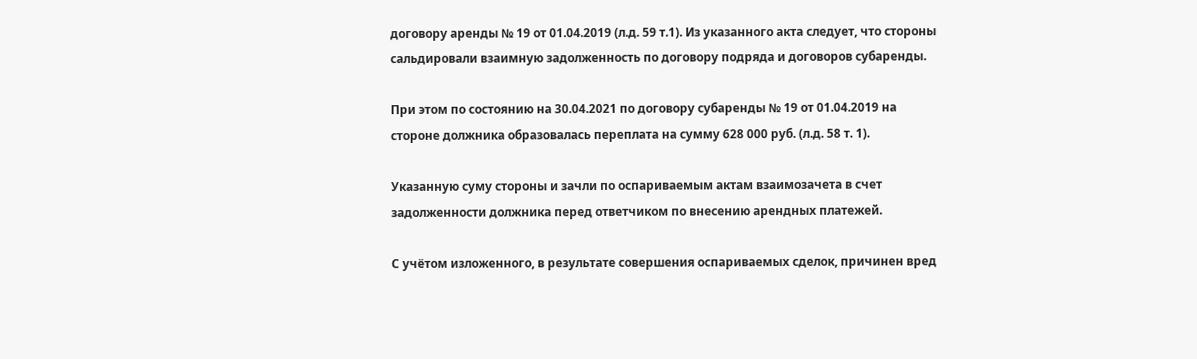договору аренды № 19 от 01.04.2019 (л.д. 59 т.1). Из указанного акта следует, что стороны сальдировали взаимную задолженность по договору подряда и договоров субаренды.

При этом по состоянию на 30.04.2021 по договору субаренды № 19 от 01.04.2019 на стороне должника образовалась переплата на сумму 628 000 руб. (л.д. 58 т. 1).

Указанную суму стороны и зачли по оспариваемым актам взаимозачета в счет задолженности должника перед ответчиком по внесению арендных платежей.

С учётом изложенного, в результате совершения оспариваемых сделок, причинен вред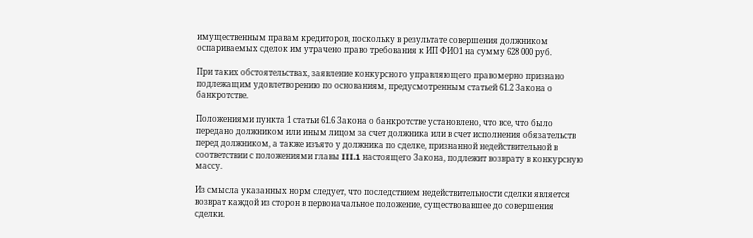имущественным правам кредиторов, поскольку в результате совершения должником оспариваемых сделок им утрачено право требования к ИП ФИО1 на сумму 628 000 руб.

При таких обстоятельствах, заявление конкурсного управляющего правомерно признано подлежащим удовлетворению по основаниям, предусмотренным статьей 61.2 Закона о банкротстве.

Положениями пункта 1 статьи 61.6 Закона о банкротстве установлено, что все, что было передано должником или иным лицом за счет должника или в счет исполнения обязательств перед должником, а также изъято у должника по сделке, признанной недействительной в соответствии с положениями главы III.1 настоящего Закона, подлежит возврату в конкурсную массу.

Из смысла указанных норм следует, что последствием недействительности сделки является возврат каждой из сторон в первоначальное положение, существовавшее до совершения сделки.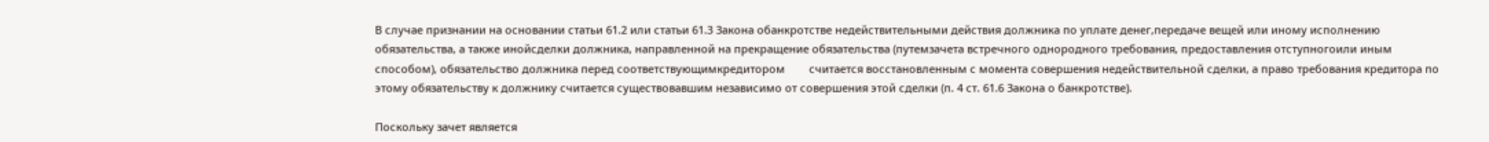В случае признании на основании статьи 61.2 или статьи 61.3 Закона обанкротстве недействительными действия должника по уплате денег,передаче вещей или иному исполнению обязательства, а также инойсделки должника, направленной на прекращение обязательства (путемзачета встречного однородного требования, предоставления отступногоили иным способом), обязательство должника перед соответствующимкредитором        считается восстановленным с момента совершения недействительной сделки, а право требования кредитора по этому обязательству к должнику считается существовавшим независимо от совершения этой сделки (п. 4 ст. 61.6 Закона о банкротстве).

Поскольку зачет является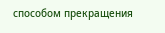способом прекращения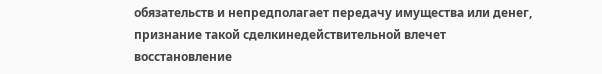обязательств и непредполагает передачу имущества или денег, признание такой сделкинедействительной влечет восстановление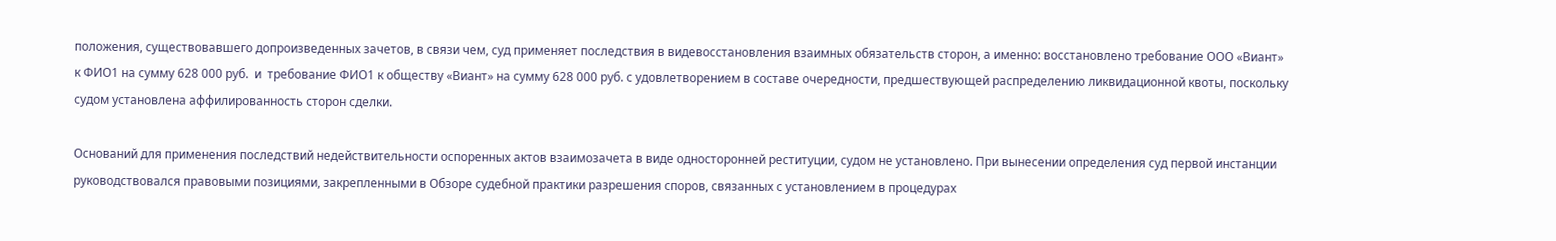положения, существовавшего допроизведенных зачетов, в связи чем, суд применяет последствия в видевосстановления взаимных обязательств сторон, а именно: восстановлено требование ООО «Виант» к ФИО1 на сумму 628 000 руб.  и  требование ФИО1 к обществу «Виант» на сумму 628 000 руб. с удовлетворением в составе очередности, предшествующей распределению ликвидационной квоты, поскольку судом установлена аффилированность сторон сделки.

Оснований для применения последствий недействительности оспоренных актов взаимозачета в виде односторонней реституции, судом не установлено. При вынесении определения суд первой инстанции руководствовался правовыми позициями, закрепленными в Обзоре судебной практики разрешения споров, связанных с установлением в процедурах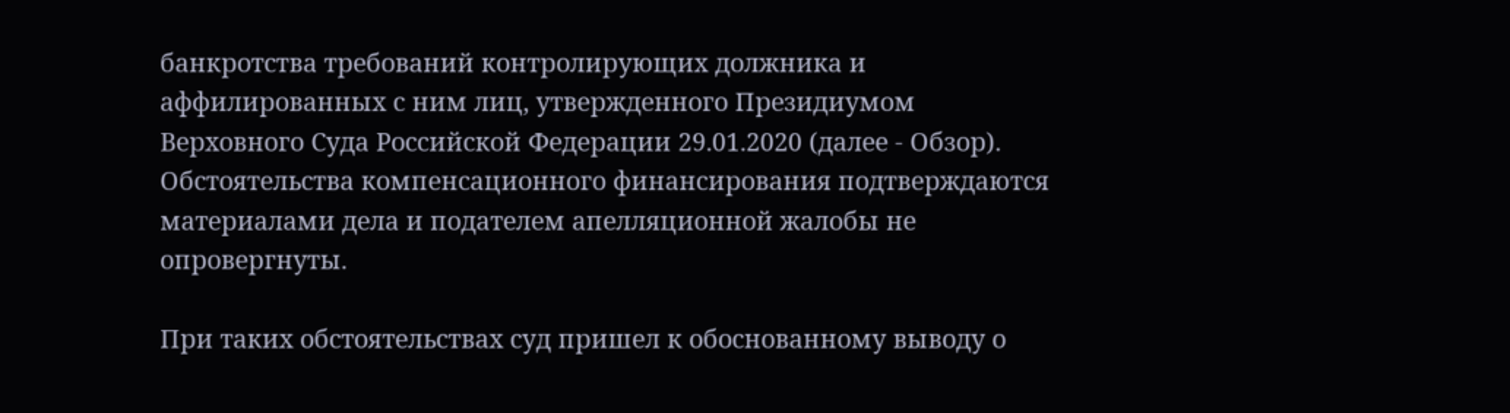банкротства требований контролирующих должника и аффилированных с ним лиц, утвержденного Президиумом Верховного Суда Российской Федерации 29.01.2020 (далее - Обзор). Обстоятельства компенсационного финансирования подтверждаются материалами дела и подателем апелляционной жалобы не опровергнуты.

При таких обстоятельствах суд пришел к обоснованному выводу о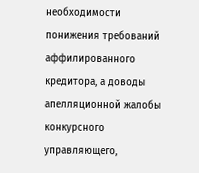необходимости понижения требований аффилированного кредитора, а доводы апелляционной жалобы конкурсного управляющего,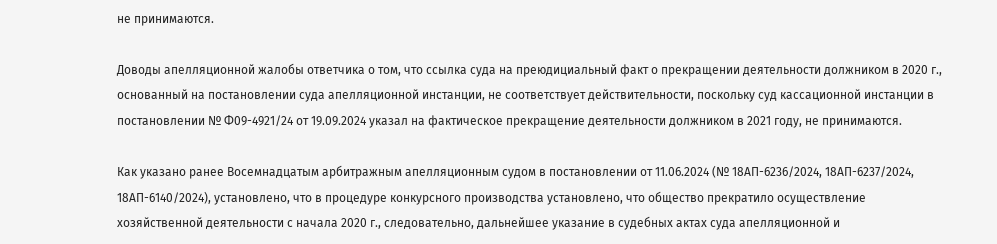не принимаются.

Доводы апелляционной жалобы ответчика о том, что ссылка суда на преюдициальный факт о прекращении деятельности должником в 2020 г., основанный на постановлении суда апелляционной инстанции, не соответствует действительности, поскольку суд кассационной инстанции в постановлении № Ф09-4921/24 от 19.09.2024 указал на фактическое прекращение деятельности должником в 2021 году, не принимаются.

Как указано ранее Восемнадцатым арбитражным апелляционным судом в постановлении от 11.06.2024 (№ 18АП-6236/2024, 18АП-6237/2024, 18АП-6140/2024), установлено, что в процедуре конкурсного производства установлено, что общество прекратило осуществление хозяйственной деятельности с начала 2020 г., следовательно, дальнейшее указание в судебных актах суда апелляционной и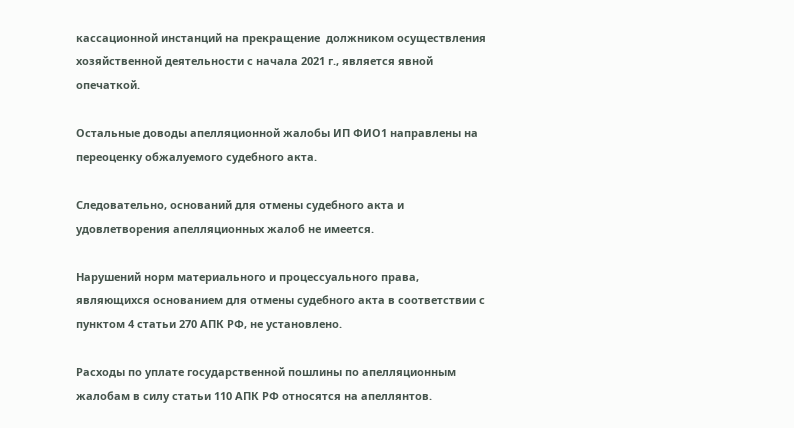кассационной инстанций на прекращение  должником осуществления хозяйственной деятельности с начала 2021 г., является явной опечаткой.

Остальные доводы апелляционной жалобы ИП ФИО1 направлены на переоценку обжалуемого судебного акта.

Следовательно, оснований для отмены судебного акта и удовлетворения апелляционных жалоб не имеется.

Нарушений норм материального и процессуального права, являющихся основанием для отмены судебного акта в соответствии с пунктом 4 статьи 270 АПК РФ, не установлено.

Расходы по уплате государственной пошлины по апелляционным жалобам в силу статьи 110 АПК РФ относятся на апеллянтов.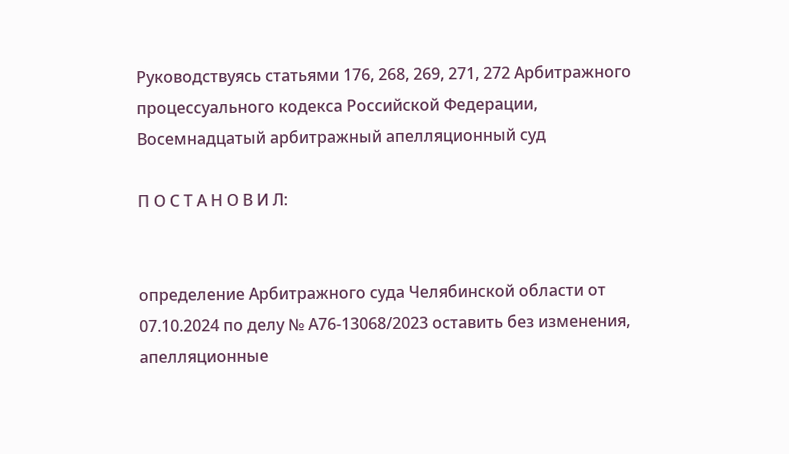Руководствуясь статьями 176, 268, 269, 271, 272 Арбитражного процессуального кодекса Российской Федерации, Восемнадцатый арбитражный апелляционный суд

П О С Т А Н О В И Л:


определение Арбитражного суда Челябинской области от 07.10.2024 по делу № А76-13068/2023 оставить без изменения, апелляционные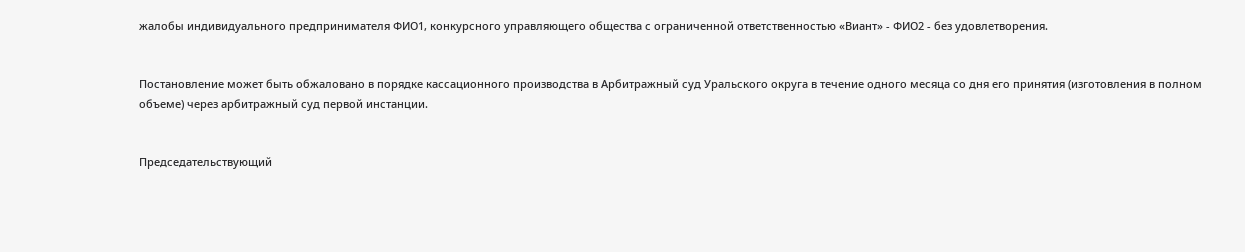жалобы индивидуального предпринимателя ФИО1, конкурсного управляющего общества с ограниченной ответственностью «Виант» - ФИО2 - без удовлетворения.


Постановление может быть обжаловано в порядке кассационного производства в Арбитражный суд Уральского округа в течение одного месяца со дня его принятия (изготовления в полном объеме) через арбитражный суд первой инстанции.


Председательствующий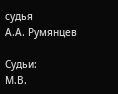судья                                    А.А. Румянцев

Судьи:                                                                          М.В.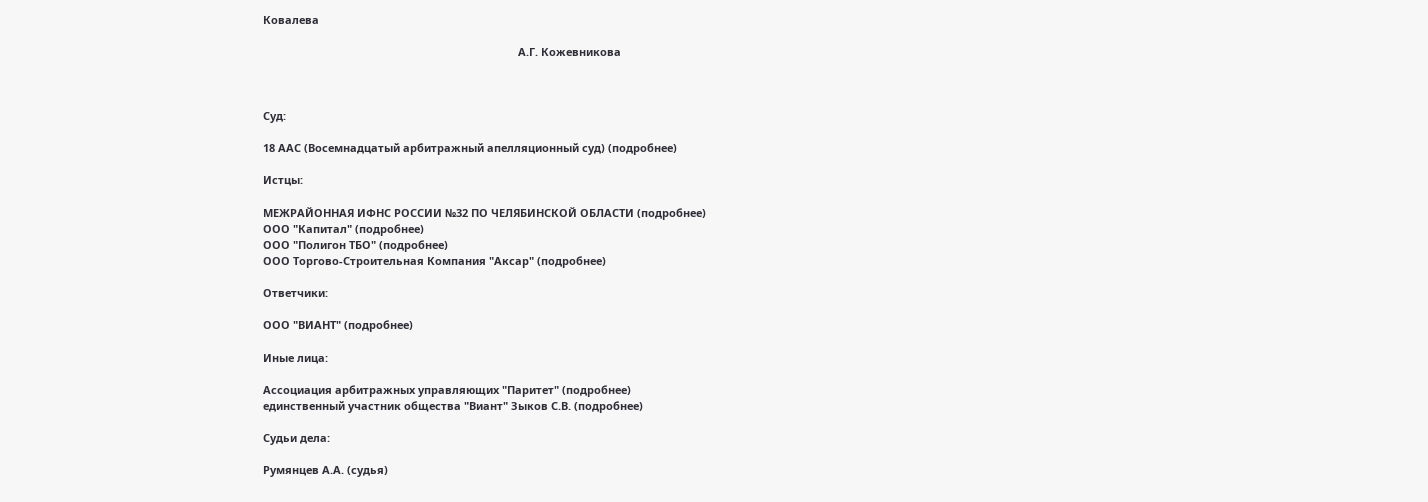Ковалева

                                                                                     А.Г. Кожевникова



Суд:

18 ААС (Восемнадцатый арбитражный апелляционный суд) (подробнее)

Истцы:

МЕЖРАЙОННАЯ ИФНС РОССИИ №32 ПО ЧЕЛЯБИНСКОЙ ОБЛАСТИ (подробнее)
ООО "Капитал" (подробнее)
ООО "Полигон ТБО" (подробнее)
ООО Торгово-Строительная Компания "Аксар" (подробнее)

Ответчики:

ООО "ВИАНТ" (подробнее)

Иные лица:

Ассоциация арбитражных управляющих "Паритет" (подробнее)
единственный участник общества "Виант" Зыков С.В. (подробнее)

Судьи дела:

Румянцев А.А. (судья)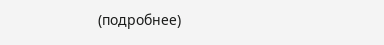(подробнее)